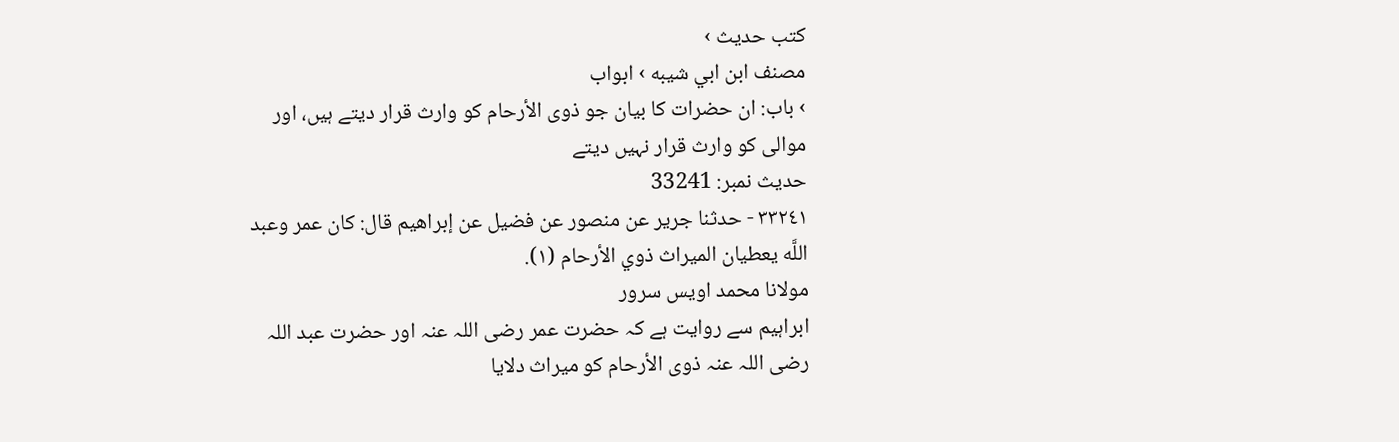کتب حدیث ›
مصنف ابن ابي شيبه › ابواب
› باب: ان حضرات کا بیان جو ذوی الأرحام کو وارث قرار دیتے ہیں، اور موالی کو وارث قرار نہیں دیتے
حدیث نمبر: 33241
٣٣٢٤١ - حدثنا جرير عن منصور عن فضيل عن إبراهيم قال: كان عمر وعبد اللَّه يعطيان الميراث ذوي الأرحام (١).
مولانا محمد اویس سرور
ابراہیم سے روایت ہے کہ حضرت عمر رضی اللہ عنہ اور حضرت عبد اللہ رضی اللہ عنہ ذوی الأرحام کو میراث دلایا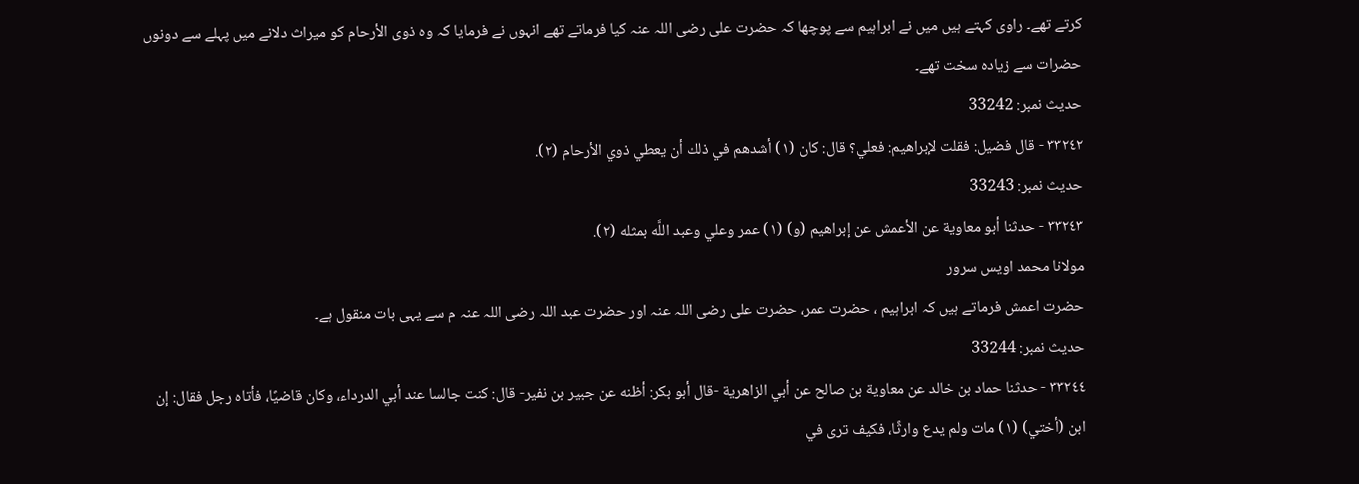کرتے تھے۔ راوی کہتے ہیں میں نے ابراہیم سے پوچھا کہ حضرت علی رضی اللہ عنہ کیا فرماتے تھے انہوں نے فرمایا کہ وہ ذوی الأرحام کو میراث دلانے میں پہلے سے دونوں حضرات سے زیادہ سخت تھے۔
حدیث نمبر: 33242
٣٣٢٤٢ - قال فضيل: فقلت لإبراهيم: فعلي؟ قال: كان (١) أشدهم في ذلك أن يعطي ذوي الأرحام (٢).
حدیث نمبر: 33243
٣٣٢٤٣ - حدثنا أبو معاوية عن الأعمش عن إبراهيم (و) (١) عمر وعلي وعبد اللَّه بمثله (٢).
مولانا محمد اویس سرور
حضرت اعمش فرماتے ہیں کہ ابراہیم ، حضرت عمر، حضرت علی رضی اللہ عنہ اور حضرت عبد اللہ رضی اللہ عنہ م سے یہی بات منقول ہے۔
حدیث نمبر: 33244
٣٣٢٤٤ - حدثنا حماد بن خالد عن معاوية بن صالح عن أبي الزاهرية -قال أبو بكر: أظنه عن جبير بن نفير- قال: كنت جالسا عند أبي الدرداء، وكان قاضيًا، فأتاه رجل فقال: إن ابن (أختي) (١) مات ولم يدع وارثًا، فكيف ترى في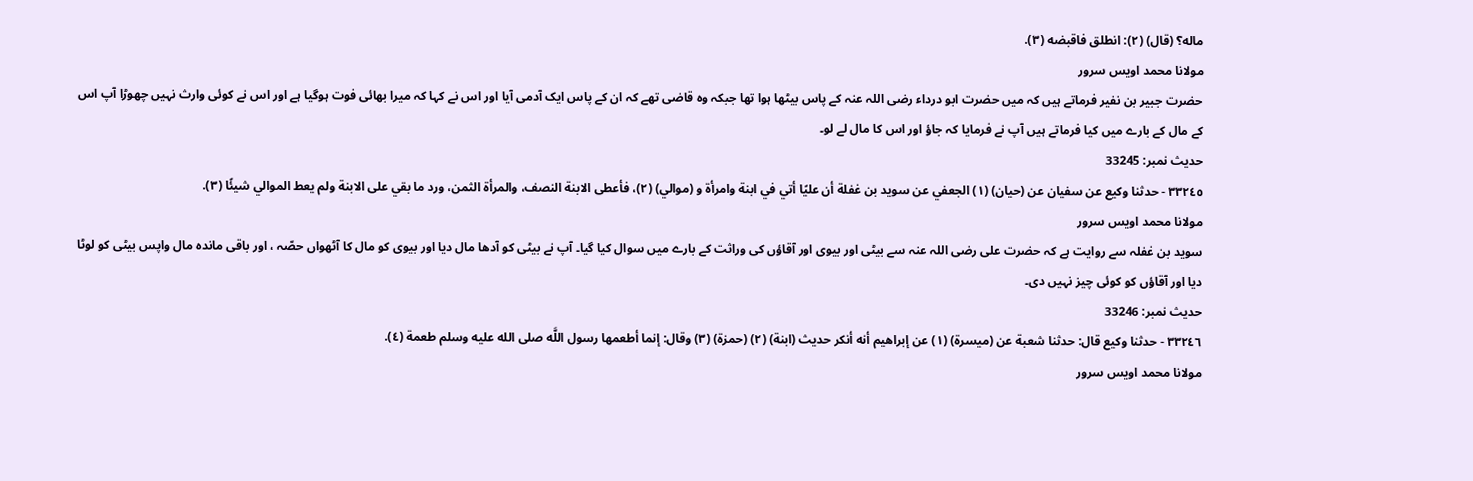ماله؟ (قال) (٢): انطلق فاقبضه (٣).
مولانا محمد اویس سرور
حضرت جبیر بن نفیر فرماتے ہیں کہ میں حضرت ابو درداء رضی اللہ عنہ کے پاس بیٹھا ہوا تھا جبکہ وہ قاضی تھے کہ ان کے پاس ایک آدمی آیا اور اس نے کہا کہ میرا بھائی فوت ہوگیا ہے اور اس نے کوئی وارث نہیں چھوڑا آپ اس کے مال کے بارے میں کیا فرماتے ہیں آپ نے فرمایا کہ جاؤ اور اس کا مال لے لو۔
حدیث نمبر: 33245
٣٣٢٤٥ - حدثنا وكيع عن سفيان عن (حيان) (١) الجعفي عن سويد بن غفلة أن عليًا أتي في ابنة وامرأة و (موالي) (٢)، فأعطى الابنة النصف، والمرأة الثمن، ورد ما بقي على الابنة ولم يعط الموالي شيئًا (٣).
مولانا محمد اویس سرور
سوید بن غفلہ سے روایت ہے کہ حضرت علی رضی اللہ عنہ سے بیٹی اور بیوی اور آقاؤں کی وراثت کے بارے میں سوال کیا گیا۔ آپ نے بیٹی کو آدھا مال دیا اور بیوی کو مال کا آٹھواں حصّہ ، اور باقی ماندہ مال واپس بیٹی کو لوٹا دیا اور آقاؤں کو کوئی چیز نہیں دی۔
حدیث نمبر: 33246
٣٣٢٤٦ - حدثنا وكيع قال: حدثنا شعبة عن (ميسرة) (١) عن إبراهيم أنه أنكر حديث (ابنة) (٢) (حمزة) (٣) وقال: إنما أطعمها رسول اللَّه صلى الله عليه وسلم طعمة (٤).
مولانا محمد اویس سرور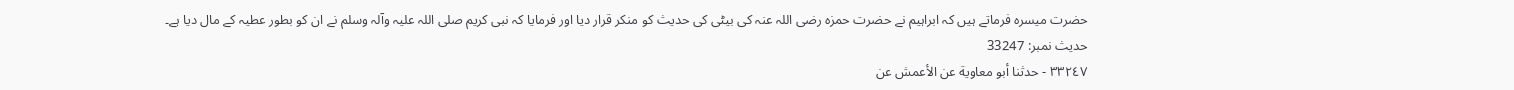حضرت میسرہ فرماتے ہیں کہ ابراہیم نے حضرت حمزہ رضی اللہ عنہ کی بیٹی کی حدیث کو منکر قرار دیا اور فرمایا کہ نبی کریم صلی اللہ علیہ وآلہ وسلم نے ان کو بطور عطیہ کے مال دیا ہے۔
حدیث نمبر: 33247
٣٣٢٤٧ - حدثنا أبو معاوية عن الأعمش عن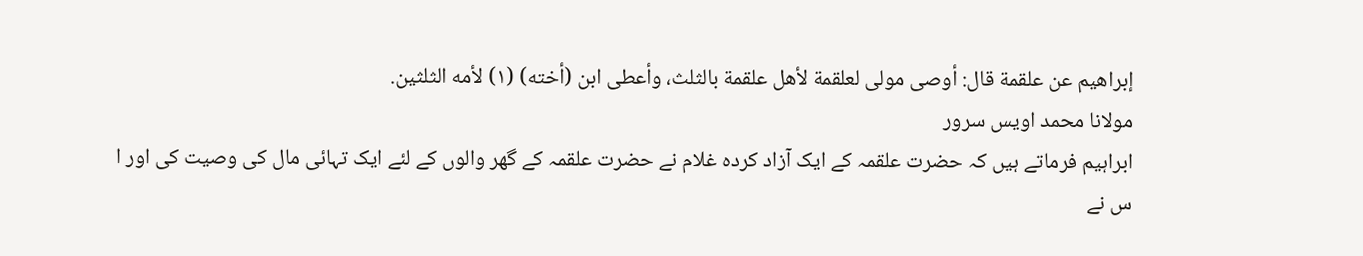إبراهيم عن علقمة قال: أوصى مولى لعلقمة لأهل علقمة بالثلث، وأعطى ابن (أخته) (١) لأمه الثلثين.
مولانا محمد اویس سرور
ابراہیم فرماتے ہیں کہ حضرت علقمہ کے ایک آزاد کردہ غلام نے حضرت علقمہ کے گھر والوں کے لئے ایک تہائی مال کی وصیت کی اور ا س نے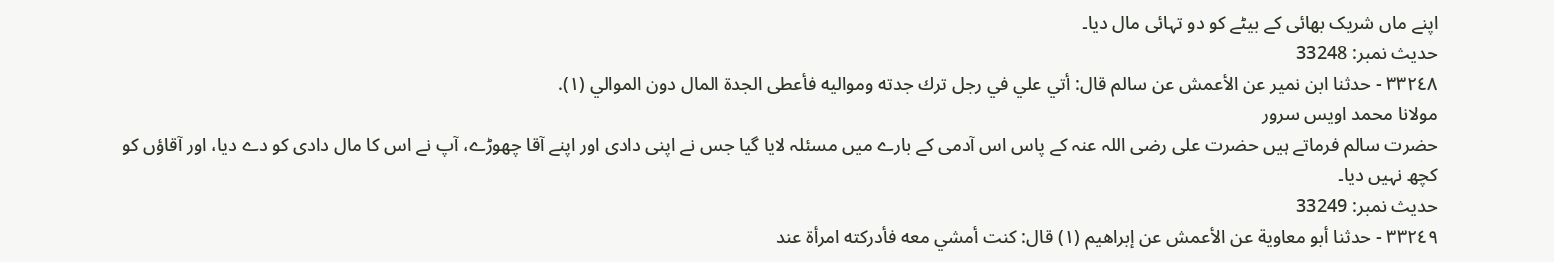اپنے ماں شریک بھائی کے بیٹے کو دو تہائی مال دیا۔
حدیث نمبر: 33248
٣٣٢٤٨ - حدثنا ابن نمير عن الأعمش عن سالم قال: أتي علي في رجل ترك جدته ومواليه فأعطى الجدة المال دون الموالي (١).
مولانا محمد اویس سرور
حضرت سالم فرماتے ہیں حضرت علی رضی اللہ عنہ کے پاس اس آدمی کے بارے میں مسئلہ لایا گیا جس نے اپنی دادی اور اپنے آقا چھوڑے، آپ نے اس کا مال دادی کو دے دیا، اور آقاؤں کو کچھ نہیں دیا۔
حدیث نمبر: 33249
٣٣٢٤٩ - حدثنا أبو معاوية عن الأعمش عن إبراهيم (١) قال: كنت أمشي معه فأدركته امرأة عند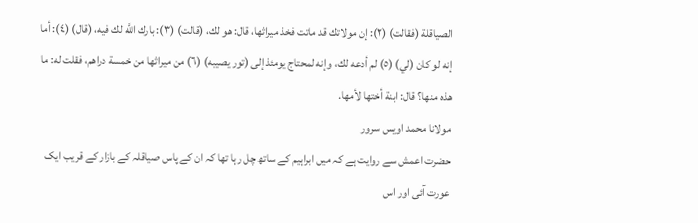الصياقلة (فقالت) (٢): إن مولاتك قد ماتت فخذ ميراثها، قال: هو لك، (قالت) (٣): بارك اللَّه لك فيه، (قال) (٤): أما إنه لو كان (لي) (٥) لم أدعه لك، وإنه لمحتاج يومئذ إلى (تور يصيبه) (٦) من ميراثها من خمسة دراهم، فقلت له: ما هذه منها؟ قال: ابنة أختها لأمها.
مولانا محمد اویس سرور
حضرت اعمش سے روایت ہے کہ میں ابراہیم کے ساتھ چل رہا تھا کہ ان کے پاس صیاقلہ کے بازار کے قریب ایک عورت آئی اور اس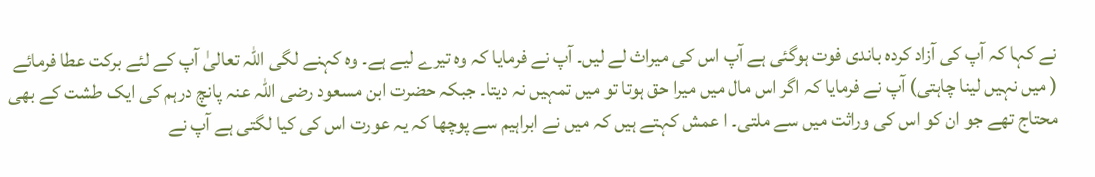نے کہا کہ آپ کی آزاد کردہ باندی فوت ہوگئی ہے آپ اس کی میراث لے لیں۔ آپ نے فرمایا کہ وہ تیرے لیے ہے۔ وہ کہنے لگی اللہ تعالیٰ آپ کے لئے برکت عطا فرمائے ( میں نہیں لینا چاہتی) آپ نے فرمایا کہ اگر اس مال میں میرا حق ہوتا تو میں تمہیں نہ دیتا۔ جبکہ حضرت ابن مسعود رضی اللہ عنہ پانچ درہم کی ایک طشت کے بھی محتاج تھے جو ان کو اس کی وراثت میں سے ملتی۔ ا عمش کہتے ہیں کہ میں نے ابراہیم سے پوچھا کہ یہ عورت اس کی کیا لگتی ہے آپ نے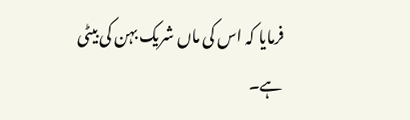فرمایا کہ اس کی ماں شریک بہن کی بیٹی ہے۔